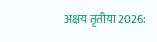अक्षय तृतीया 2026: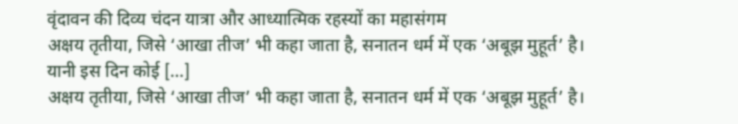वृंदावन की दिव्य चंदन यात्रा और आध्यात्मिक रहस्यों का महासंगम
अक्षय तृतीया, जिसे ‘आखा तीज’ भी कहा जाता है, सनातन धर्म में एक ‘अबूझ मुहूर्त’ है। यानी इस दिन कोई […]
अक्षय तृतीया, जिसे ‘आखा तीज’ भी कहा जाता है, सनातन धर्म में एक ‘अबूझ मुहूर्त’ है।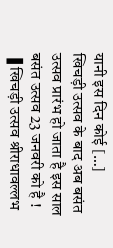यानी इस दिन कोई […]
खिचड़ी उत्सव के बाद अब बसंत उत्सव प्रारंभ हो जाता है इस साल बसंत उत्सव 23 जनवरी को है !
▐ खिचड़ी उत्सव श्रीराधावल्लभ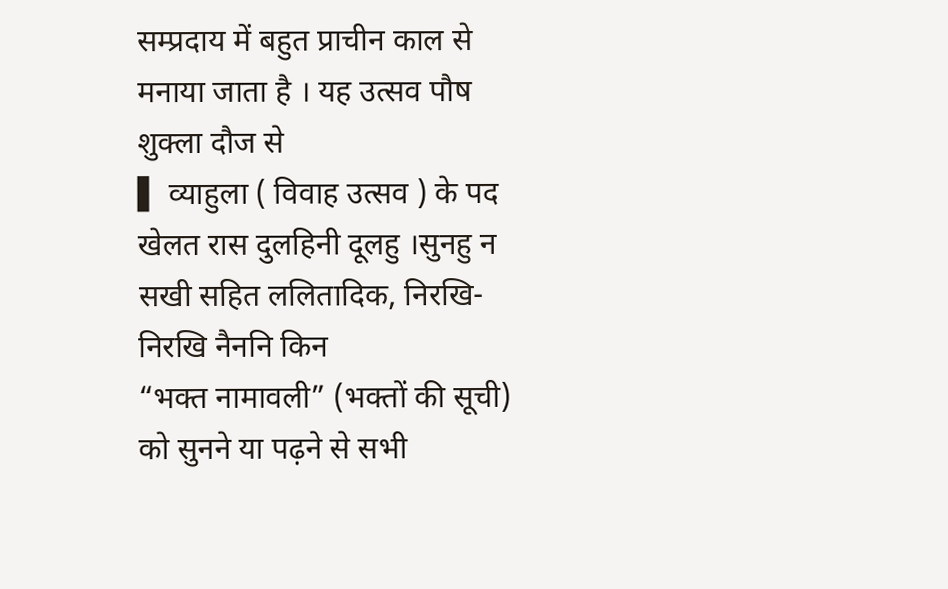सम्प्रदाय में बहुत प्राचीन काल से मनाया जाता है । यह उत्सव पौष शुक्ला दौज से
▌ व्याहुला ( विवाह उत्सव ) के पद खेलत रास दुलहिनी दूलहु ।सुनहु न सखी सहित ललितादिक, निरखि-निरखि नैननि किन
“भक्त नामावली” (भक्तों की सूची) को सुनने या पढ़ने से सभी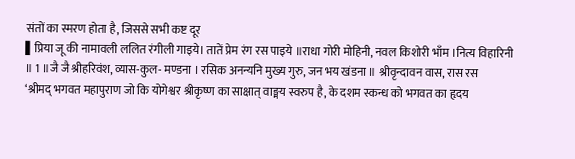संतों का स्मरण होता है, जिससे सभी कष्ट दूर
▌प्रिया जू की नामावली ललित रंगीली गाइये। तातें प्रेम रंग रस पाइये ॥राधा गोरी मोहिनी, नवल किशोरी भाँम ।नित्य विहारिनी
॥ 1 ॥जै जै श्रीहरिवंश, व्यास-कुल- मण्डना । रसिक अनन्यनि मुख्य गुरु, जन भय खंडना ॥ श्रीवृन्दावन वास, रास रस
‘श्रीमद् भगवत महापुराण जो कि योगेश्वर श्रीकृष्ण का साक्षात् वाङ्मय स्वरुप है, के दशम स्कन्ध को भगवत का हृदय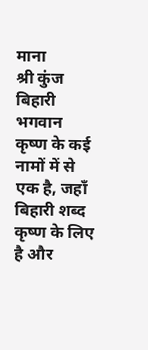माना
श्री कुंज बिहारी भगवान कृष्ण के कई नामों में से एक है, जहाँ बिहारी शब्द कृष्ण के लिए है और